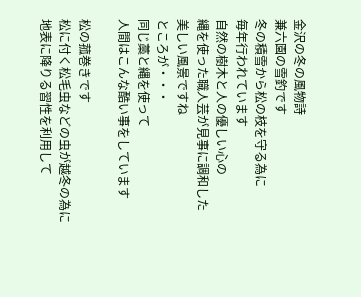金沢の冬の風物詩
兼六園の雪釣です
冬の積雪から松の枝を守る為に
毎年行われています
自然の樹木と人の優しい心の
縄を使った職人芸が見事に調和した
美しい風景ですね
ところが・・・
同じ藁と縄を使って
人間はこんな酷い事をしています

松の菰巻きです
松に付く松毛虫などの虫が越冬の為に
地表に降りる習性を利用して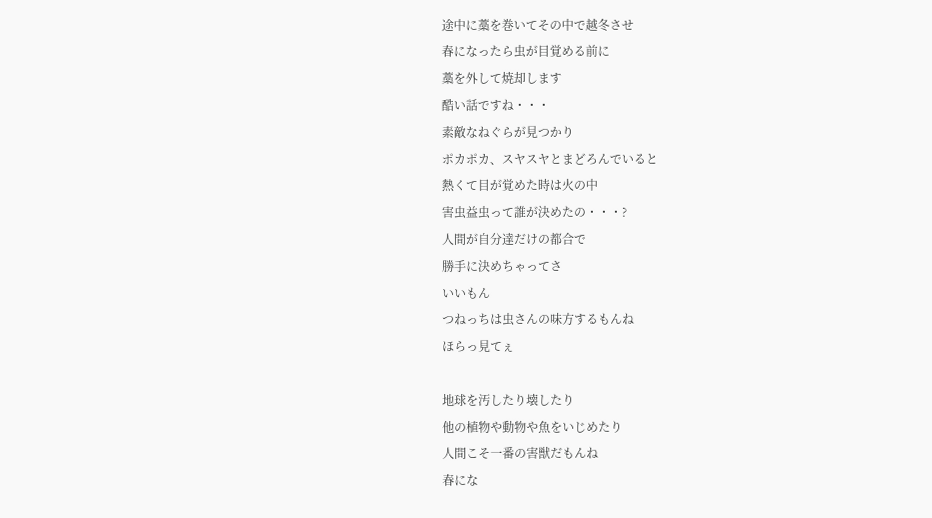途中に藁を巻いてその中で越冬させ
春になったら虫が目覚める前に
藁を外して焼却します
酷い話ですね・・・
素敵なねぐらが見つかり
ポカポカ、スヤスヤとまどろんでいると
熱くて目が覚めた時は火の中
害虫益虫って誰が決めたの・・・?
人間が自分達だけの都合で
勝手に決めちゃってさ
いいもん
つねっちは虫さんの味方するもんね
ほらっ見てぇ

地球を汚したり壊したり
他の植物や動物や魚をいじめたり
人間こそ一番の害獣だもんね
春にな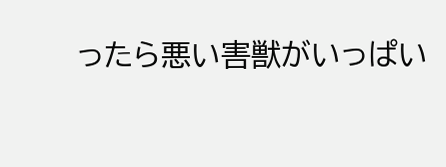ったら悪い害獣がいっぱい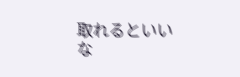取れるといいな